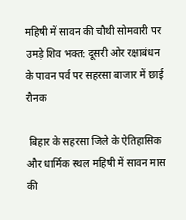महिषी में सावन की चौथी सोमवारी पर उमड़े शिव भक्त: दूसरी ओर रक्षाबंधन के पावन पर्व पर सहरसा बाजार में छाई रौनक

 बिहार के सहरसा जिले के ऐतिहासिक और धार्मिक स्थल महिषी में सावन मास की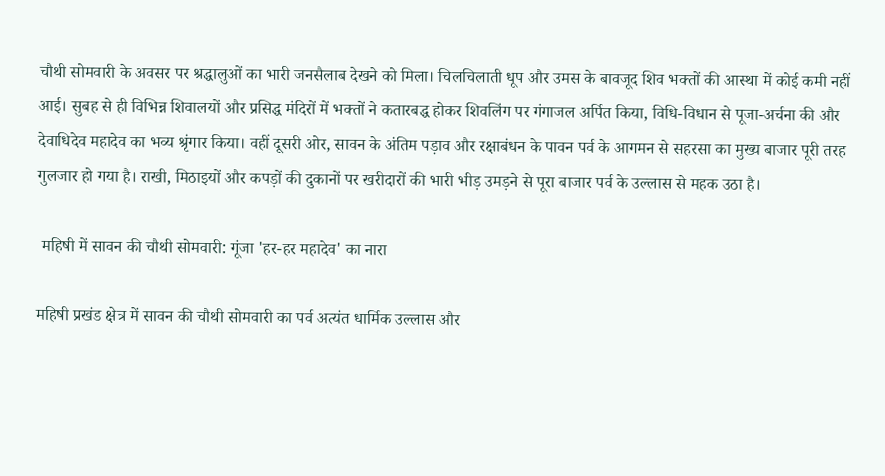चौथी सोमवारी के अवसर पर श्रद्धालुओं का भारी जनसैलाब देखने को मिला। चिलचिलाती धूप और उमस के बावजूद शिव भक्तों की आस्था में कोई कमी नहीं आई। सुबह से ही विभिन्न शिवालयों और प्रसिद्ध मंदिरों में भक्तों ने कतारबद्ध होकर शिवलिंग पर गंगाजल अर्पित किया, विधि-विधान से पूजा-अर्चना की और देवाधिदेव महादेव का भव्य श्रृंगार किया। वहीं दूसरी ओर, सावन के अंतिम पड़ाव और रक्षाबंधन के पावन पर्व के आगमन से सहरसा का मुख्य बाजार पूरी तरह गुलजार हो गया है। राखी, मिठाइयों और कपड़ों की दुकानों पर खरीदारों की भारी भीड़ उमड़ने से पूरा बाजार पर्व के उल्लास से महक उठा है।

 महिषी में सावन की चौथी सोमवारी: गूंजा 'हर-हर महादेव' का नारा

महिषी प्रखंड क्षेत्र में सावन की चौथी सोमवारी का पर्व अत्यंत धार्मिक उल्लास और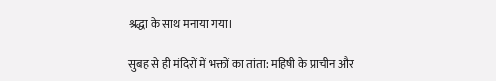श्रद्धा के साथ मनाया गया।

सुबह से ही मंदिरों में भक्तों का तांता: महिषी के प्राचीन और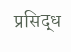प्रसिद्ध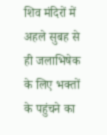शिव मंदिरों में अहले सुबह से ही जलाभिषेक के लिए भक्तों के पहुंचने का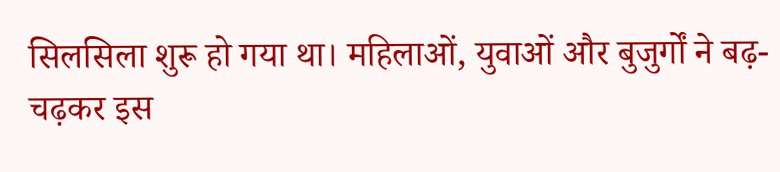सिलसिला शुरू हो गया था। महिलाओं, युवाओं और बुजुर्गों ने बढ़-चढ़कर इस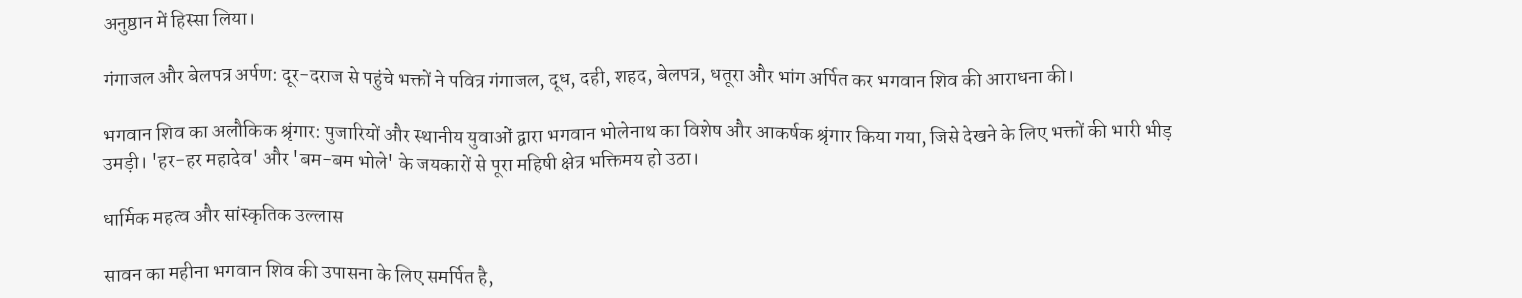अनुष्ठान में हिस्सा लिया।

गंगाजल और बेलपत्र अर्पण: दूर-दराज से पहुंचे भक्तों ने पवित्र गंगाजल, दूध, दही, शहद, बेलपत्र, धतूरा और भांग अर्पित कर भगवान शिव की आराधना की।

भगवान शिव का अलौकिक श्रृंगार: पुजारियों और स्थानीय युवाओं द्वारा भगवान भोलेनाथ का विशेष और आकर्षक श्रृंगार किया गया, जिसे देखने के लिए भक्तों की भारी भीड़ उमड़ी। 'हर-हर महादेव' और 'बम-बम भोले' के जयकारों से पूरा महिषी क्षेत्र भक्तिमय हो उठा।

धार्मिक महत्व और सांस्कृतिक उल्लास

सावन का महीना भगवान शिव की उपासना के लिए समर्पित है,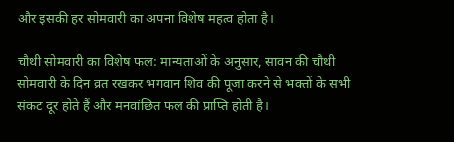और इसकी हर सोमवारी का अपना विशेष महत्व होता है।

चौथी सोमवारी का विशेष फल: मान्‍यताओं के अनुसार, सावन की चौथी सोमवारी के दिन व्रत रखकर भगवान शिव की पूजा करने से भक्तों के सभी संकट दूर होते हैं और मनवांछित फल की प्राप्ति होती है।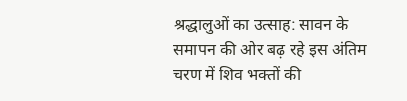श्रद्धालुओं का उत्साह: सावन के समापन की ओर बढ़ रहे इस अंतिम चरण में शिव भक्तों की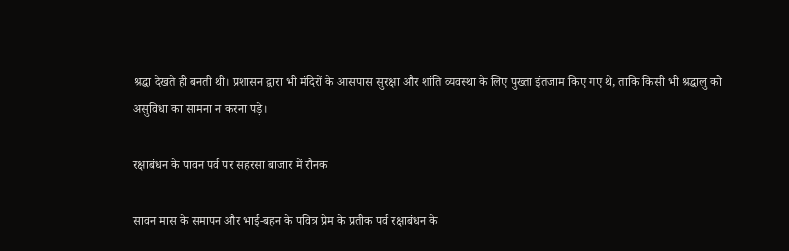श्रद्धा देखते ही बनती थी। प्रशासन द्वारा भी मंदिरों के आसपास सुरक्षा और शांति व्यवस्था के लिए पुख्ता इंतजाम किए गए थे, ताकि किसी भी श्रद्धालु को असुविधा का सामना न करना पड़े।

रक्षाबंधन के पावन पर्व पर सहरसा बाजार में रौनक

सावन मास के समापन और भाई-बहन के पवित्र प्रेम के प्रतीक पर्व रक्षाबंधन के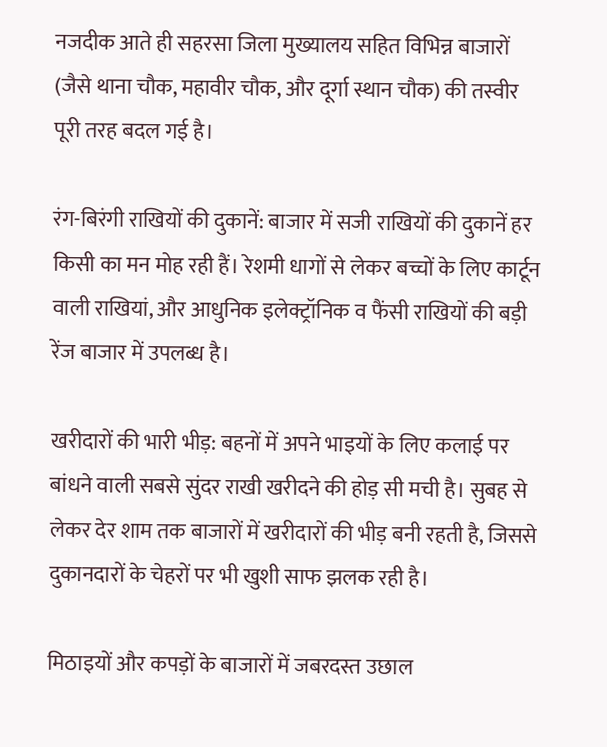नजदीक आते ही सहरसा जिला मुख्यालय सहित विभिन्न बाजारों (जैसे थाना चौक, महावीर चौक, और दूर्गा स्थान चौक) की तस्वीर पूरी तरह बदल गई है।

रंग-बिरंगी राखियों की दुकानें: बाजार में सजी राखियों की दुकानें हर किसी का मन मोह रही हैं। रेशमी धागों से लेकर बच्चों के लिए कार्टून वाली राखियां, और आधुनिक इलेक्ट्रॉनिक व फैंसी राखियों की बड़ी रेंज बाजार में उपलब्ध है।

खरीदारों की भारी भीड़: बहनों में अपने भाइयों के लिए कलाई पर बांधने वाली सबसे सुंदर राखी खरीदने की होड़ सी मची है। सुबह से लेकर देर शाम तक बाजारों में खरीदारों की भीड़ बनी रहती है, जिससे दुकानदारों के चेहरों पर भी खुशी साफ झलक रही है।

मिठाइयों और कपड़ों के बाजारों में जबरदस्त उछाल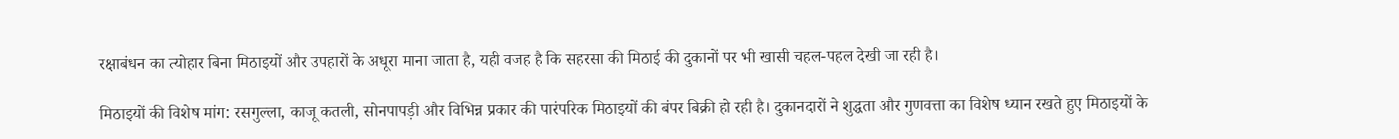रक्षाबंधन का त्योहार बिना मिठाइयों और उपहारों के अधूरा माना जाता है, यही वजह है कि सहरसा की मिठाई की दुकानों पर भी खासी चहल-पहल देखी जा रही है।

मिठाइयों की विशेष मांग: रसगुल्ला, काजू कतली, सोनपापड़ी और विभिन्न प्रकार की पारंपरिक मिठाइयों की बंपर बिक्री हो रही है। दुकानदारों ने शुद्धता और गुणवत्ता का विशेष ध्यान रखते हुए मिठाइयों के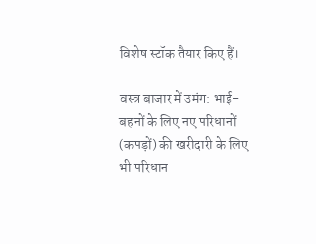विशेष स्टॉक तैयार किए हैं।

वस्त्र बाजार में उमंग: भाई-बहनों के लिए नए परिधानों (कपड़ों) की खरीदारी के लिए भी परिधान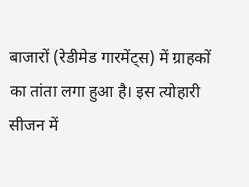बाजारों (रेडीमेड गारमेंट्स) में ग्राहकों का तांता लगा हुआ है। इस त्योहारी सीजन में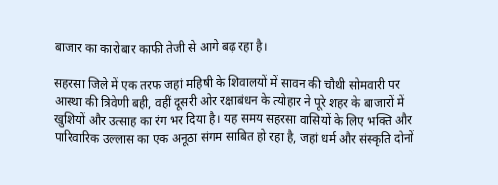बाजार का कारोबार काफी तेजी से आगे बढ़ रहा है।

सहरसा जिले में एक तरफ जहां महिषी के शिवालयों में सावन की चौथी सोमवारी पर आस्था की त्रिवेणी बही, वहीं दूसरी ओर रक्षाबंधन के त्योहार ने पूरे शहर के बाजारों में खुशियों और उत्साह का रंग भर दिया है। यह समय सहरसा वासियों के लिए भक्ति और पारिवारिक उल्लास का एक अनूठा संगम साबित हो रहा है, जहां धर्म और संस्कृति दोनों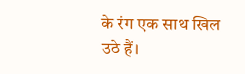के रंग एक साथ खिल उठे हैं।